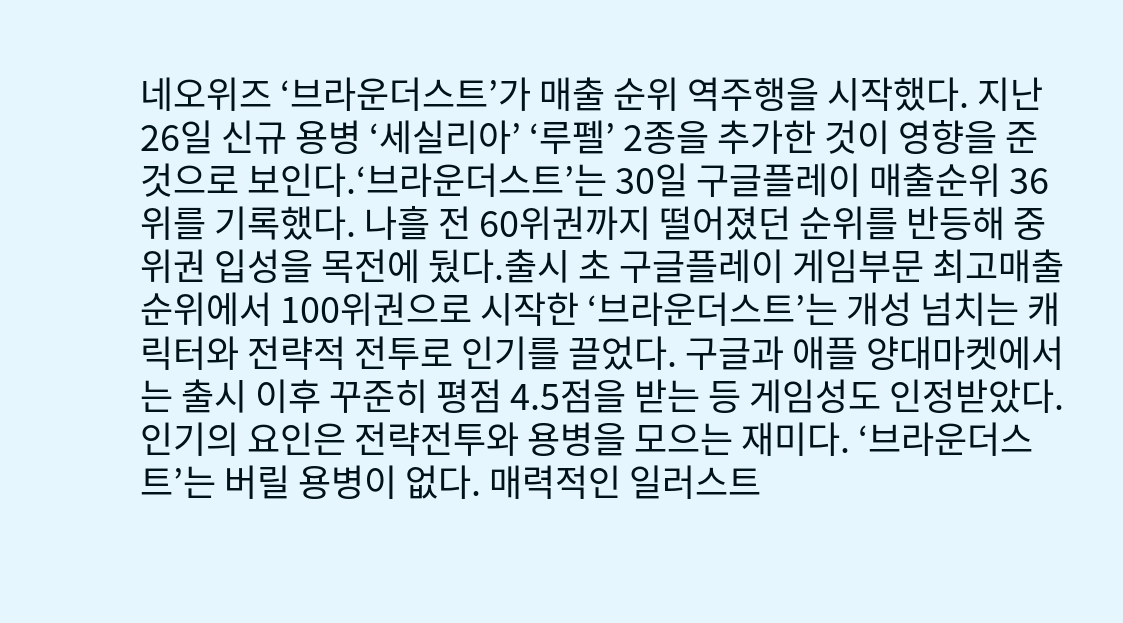네오위즈 ‘브라운더스트’가 매출 순위 역주행을 시작했다. 지난 26일 신규 용병 ‘세실리아’ ‘루펠’ 2종을 추가한 것이 영향을 준 것으로 보인다.‘브라운더스트’는 30일 구글플레이 매출순위 36위를 기록했다. 나흘 전 60위권까지 떨어졌던 순위를 반등해 중위권 입성을 목전에 뒀다.출시 초 구글플레이 게임부문 최고매출 순위에서 100위권으로 시작한 ‘브라운더스트’는 개성 넘치는 캐릭터와 전략적 전투로 인기를 끌었다. 구글과 애플 양대마켓에서는 출시 이후 꾸준히 평점 4.5점을 받는 등 게임성도 인정받았다.인기의 요인은 전략전투와 용병을 모으는 재미다. ‘브라운더스트’는 버릴 용병이 없다. 매력적인 일러스트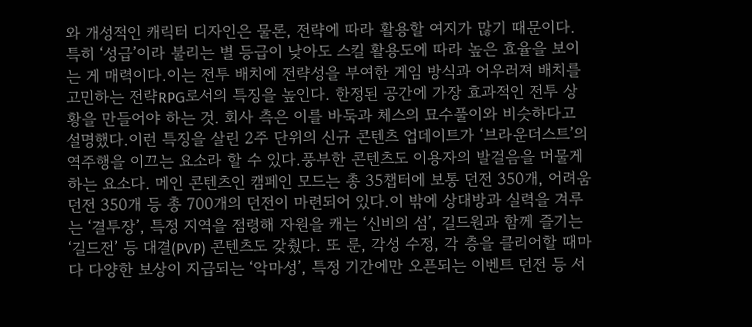와 개성적인 캐릭터 디자인은 물론, 전략에 따라 활용할 여지가 많기 때문이다. 특히 ‘성급’이라 불리는 별 등급이 낮아도 스킬 활용도에 따라 높은 효율을 보이는 게 매력이다.이는 전투 배치에 전략성을 부여한 게임 방식과 어우러져 배치를 고민하는 전략RPG로서의 특징을 높인다. 한정된 공간에 가장 효과적인 전투 상황을 만들어야 하는 것. 회사 측은 이를 바둑과 체스의 묘수풀이와 비슷하다고 설명했다.이런 특징을 살린 2주 단위의 신규 콘텐츠 업데이트가 ‘브라운더스트’의 역주행을 이끄는 요소라 할 수 있다.풍부한 콘텐츠도 이용자의 발걸음을 머물게 하는 요소다. 메인 콘텐츠인 캠페인 모드는 총 35챕터에 보통 던전 350개, 어려움 던전 350개 등 총 700개의 던전이 마련되어 있다.이 밖에 상대방과 실력을 겨루는 ‘결투장’, 특정 지역을 점령해 자원을 캐는 ‘신비의 섬’, 길드원과 함께 즐기는 ‘길드전’ 등 대결(PVP) 콘텐츠도 갖췄다. 또 룬, 각성 수정, 각 층을 클리어할 때마다 다양한 보상이 지급되는 ‘악마성’, 특정 기간에만 오픈되는 이벤트 던전 등 서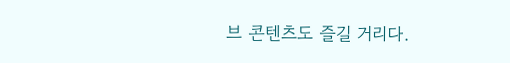브 콘텐츠도 즐길 거리다.